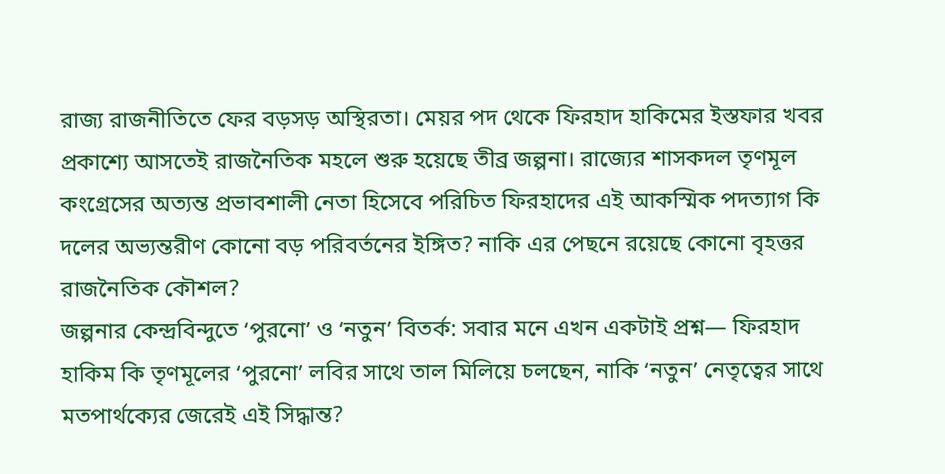রাজ্য রাজনীতিতে ফের বড়সড় অস্থিরতা। মেয়র পদ থেকে ফিরহাদ হাকিমের ইস্তফার খবর প্রকাশ্যে আসতেই রাজনৈতিক মহলে শুরু হয়েছে তীব্র জল্পনা। রাজ্যের শাসকদল তৃণমূল কংগ্রেসের অত্যন্ত প্রভাবশালী নেতা হিসেবে পরিচিত ফিরহাদের এই আকস্মিক পদত্যাগ কি দলের অভ্যন্তরীণ কোনো বড় পরিবর্তনের ইঙ্গিত? নাকি এর পেছনে রয়েছে কোনো বৃহত্তর রাজনৈতিক কৌশল?
জল্পনার কেন্দ্রবিন্দুতে ‘পুরনো’ ও ‘নতুন’ বিতর্ক: সবার মনে এখন একটাই প্রশ্ন— ফিরহাদ হাকিম কি তৃণমূলের ‘পুরনো’ লবির সাথে তাল মিলিয়ে চলছেন, নাকি ‘নতুন’ নেতৃত্বের সাথে মতপার্থক্যের জেরেই এই সিদ্ধান্ত?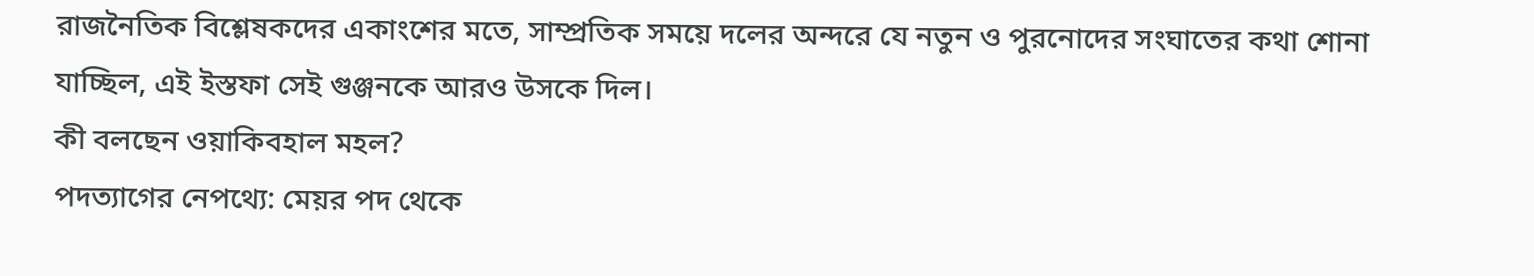রাজনৈতিক বিশ্লেষকদের একাংশের মতে, সাম্প্রতিক সময়ে দলের অন্দরে যে নতুন ও পুরনোদের সংঘাতের কথা শোনা যাচ্ছিল, এই ইস্তফা সেই গুঞ্জনকে আরও উসকে দিল।
কী বলছেন ওয়াকিবহাল মহল?
পদত্যাগের নেপথ্যে: মেয়র পদ থেকে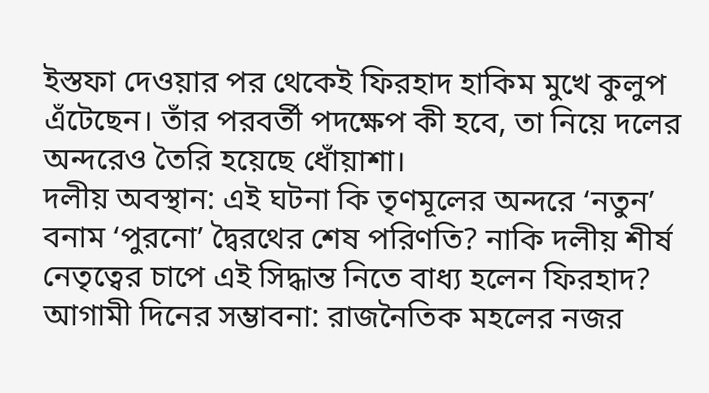ইস্তফা দেওয়ার পর থেকেই ফিরহাদ হাকিম মুখে কুলুপ এঁটেছেন। তাঁর পরবর্তী পদক্ষেপ কী হবে, তা নিয়ে দলের অন্দরেও তৈরি হয়েছে ধোঁয়াশা।
দলীয় অবস্থান: এই ঘটনা কি তৃণমূলের অন্দরে ‘নতুন’ বনাম ‘পুরনো’ দ্বৈরথের শেষ পরিণতি? নাকি দলীয় শীর্ষ নেতৃত্বের চাপে এই সিদ্ধান্ত নিতে বাধ্য হলেন ফিরহাদ?
আগামী দিনের সম্ভাবনা: রাজনৈতিক মহলের নজর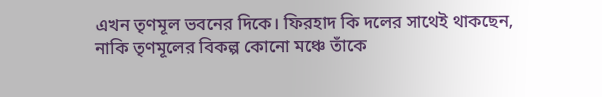এখন তৃণমূল ভবনের দিকে। ফিরহাদ কি দলের সাথেই থাকছেন, নাকি তৃণমূলের বিকল্প কোনো মঞ্চে তাঁকে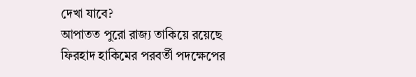দেখা যাবে?
আপাতত পুরো রাজ্য তাকিয়ে রয়েছে ফিরহাদ হাকিমের পরবর্তী পদক্ষেপের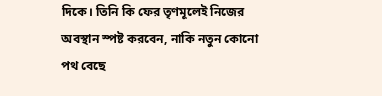দিকে। তিনি কি ফের তৃণমূলেই নিজের অবস্থান স্পষ্ট করবেন, নাকি নতুন কোনো পথ বেছে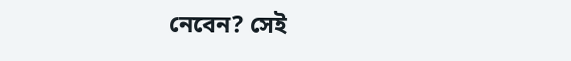নেবেন? সেই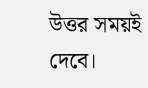উত্তর সময়ই দেবে।